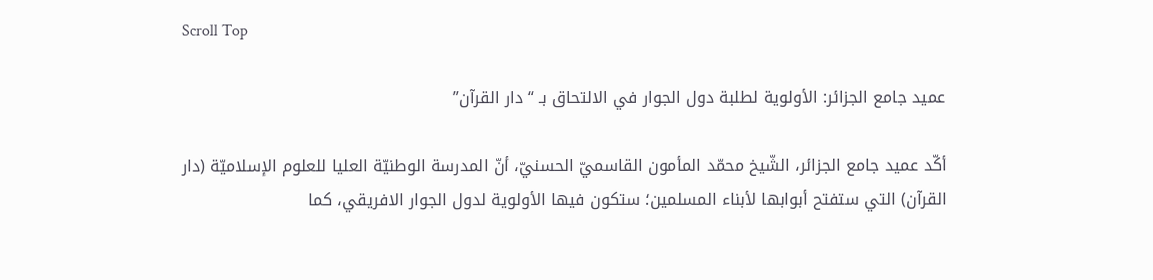Scroll Top

عميد جامع الجزائر: الأولوية لطلبة دول الجوار في الالتحاق بـ “دار القرآن”

أكّد عميد جامع الجزائر، الشّيخ محمّد المأمون القاسميّ الحسنيّ، أنّ المدرسة الوطنيّة العليا للعلوم الإسلاميّة (دار القرآن) التي ستفتح أبوابها لأبناء المسلمين؛ ستكون فيها الأولوية لدول الجوار الافريقي، كما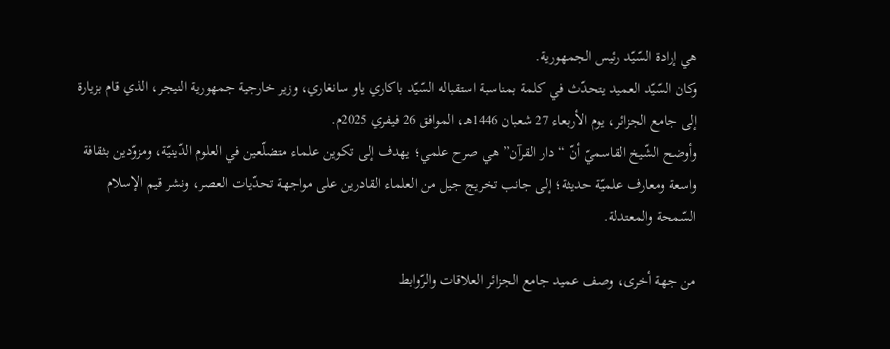هي إرادة السّيّد رئيس الجمهورية.
وكان السّيّد العميد يتحدّث في كلمة بمناسبة استقباله السّيّد باكاري ياو سانغاري، وزير خارجية جمهورية النيجر، الذي قام بزيارة إلى جامع الجزائر، يوم الأربعاء 27 شعبان 1446هـ، الموافق 26 فيفري 2025م.
وأوضح الشّيخ القاسميّ أنّ “دار القرآن” هي صرح علمي؛ يهدف إلى تكوين علماء متضلّعين في العلوم الدّينيّة، ومزوّدين بثقافة واسعة ومعارف علميّة حديثة؛ إلى جانب تخريج جيل من العلماء القادرين على مواجهة تحدّيات العصر، ونشر قيم الإسلام السّمحة والمعتدلة.

من جهة أخرى، وصف عميد جامع الجزائر العلاقات والرّوابط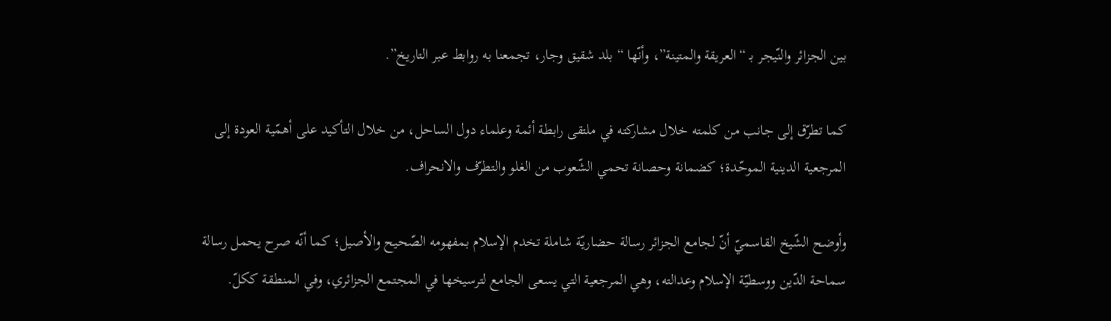بين الجزائر والنّيجر بـ “العريقة والمتينة”، وأنّها “بلد شقيق وجار، تجمعنا به روابط عبر التاريخ”.

كما تطرّق إلى جانب من كلمته خلال مشاركته في ملتقى رابطة أئمة وعلماء دول الساحل، من خلال التأكيد على أهمّية العودة إلى المرجعية الدينية الموحّدة؛ كضمانة وحصانة تحمي الشّعوب من الغلو والتطرّف والانحراف.

وأوضح الشّيخ القاسميّ أنّ لجامع الجزائر رسالة حضاريّة شاملة تخدم الإسلام بمفهومه الصّحيح والأصيل؛ كما أنّه صرح يحمل رسالة سماحة الدّين ووسطيّة الإسلام وعدالته، وهي المرجعية التي يسعى الجامع لترسيخها في المجتمع الجزائري، وفي المنطقة ككلّ.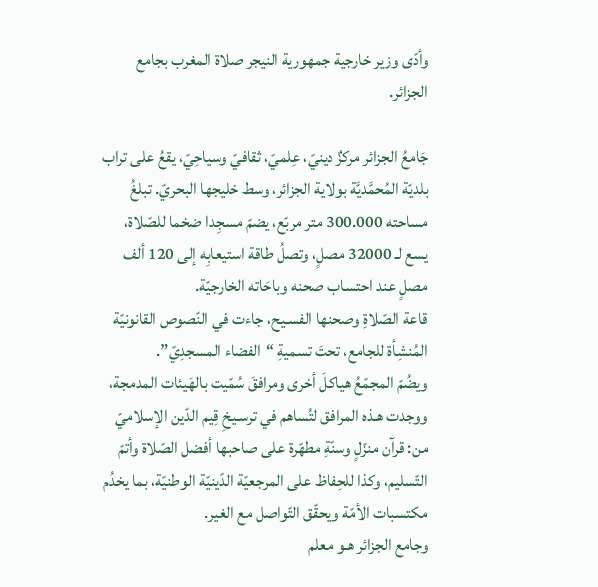وأدّى وزير خارجية جمهورية النيجر صلاة المغرب بجامع الجزائر.

جَامعُ الجزائر مركزٌ دينيّ، عِلميّ، ثقافيّ وسياحِيّ، يقعُ على تراب بلديّة المُحمَّديَّة بولاية الجزائر، وسط خليجها البحريّ. تبلغُ مساحته 300.000 متر مربّع، يضمّ مسجِدا ضخما للصّلاة، يسع لـ 32000 مصلٍ، وتصلُ طاقة استيعابِه إلى 120 ألف مصلٍ عند احتساب صحنه وباحَاته الخارجيّة.
قاعة الصّلاةِ وصحنها الفسـيح، جاءت في النّصوص القانونيّة المُنشِأة للجامع، تحتَ تسميةِ “الفضاء المسجدِيّ”.
ويضُمّ المجمّعُ هياكلَ أخرى ومرافقَ سُمّيت بالهَيئات المدمجة، ووجدت هـذه المرافق لتُساهم في ترسـيخِ قِيم الدّين الإسلاميّ من: قرآن منزّلٍ وسنّةِ مطهّرة على صاحبها أفضل الصّلاة وأتمّ التّسليم، وكذا للحِفاظ على المرجعيّة الدّينيّة الوطنيّة، بما يخدُم مكتسبات الأمّة ويحقّق التّواصل مع الغير.
وجامع الجزائر هـو معلم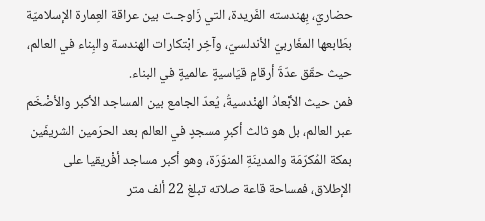حضاريّ، بِهندسته الفَريدة، التي زَاوجـت بين عراقة العِمارة الإسلاميّة بطَابعها المغَاربيّ الأندلسيّ، وآخِر ابْتكارات الهندسة والبِناء في العالم، حيث حقّق عدّةَ أرقامٍ قيَاسيةٍ عالميةٍ في البناء.
فمن حيث الأبْعادُ الهنْدسيةُ، يُعدّ الجامع بين المساجد الأكبر والأضْخَم عبر العالم، بل هو ثالث أكبرِ مسجدٍ في العالم بعد الحرَمين الشريفَين بمكة المُكرّمَة والمدينَةِ المنوّرَة، وهو أكبر مساجد أفْريقيا على الإطلاق، فمساحة قاعة صلاته تبلغ 22 ألف متر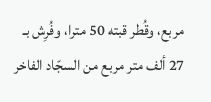مربع، وقُطر قبته 50 مترا، وفُرِش بـ 27 ألف متر مربع من السجّاد الفاخر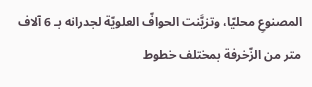المصنوعِ محليّا، وتزيَّنت الحوافّ العلويّة لجدرانه بـ 6 آلاف متر من الزّخرفة بمختلف خطوط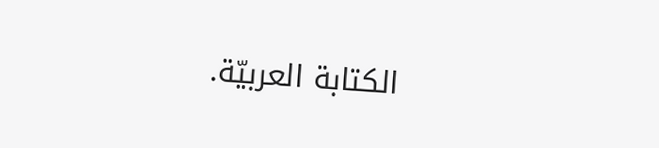الكتابة العربيّة.